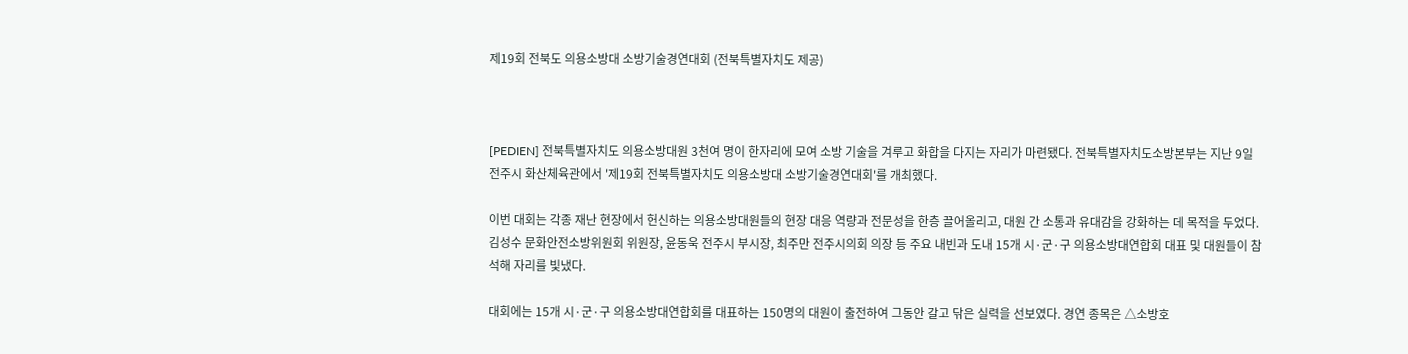제19회 전북도 의용소방대 소방기술경연대회 (전북특별자치도 제공)



[PEDIEN] 전북특별자치도 의용소방대원 3천여 명이 한자리에 모여 소방 기술을 겨루고 화합을 다지는 자리가 마련됐다. 전북특별자치도소방본부는 지난 9일 전주시 화산체육관에서 '제19회 전북특별자치도 의용소방대 소방기술경연대회'를 개최했다.

이번 대회는 각종 재난 현장에서 헌신하는 의용소방대원들의 현장 대응 역량과 전문성을 한층 끌어올리고, 대원 간 소통과 유대감을 강화하는 데 목적을 두었다. 김성수 문화안전소방위원회 위원장, 윤동욱 전주시 부시장, 최주만 전주시의회 의장 등 주요 내빈과 도내 15개 시·군·구 의용소방대연합회 대표 및 대원들이 참석해 자리를 빛냈다.

대회에는 15개 시·군·구 의용소방대연합회를 대표하는 150명의 대원이 출전하여 그동안 갈고 닦은 실력을 선보였다. 경연 종목은 △소방호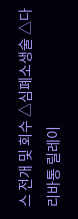스 전개 및 회수 △심폐소생술 △다리바통 릴레이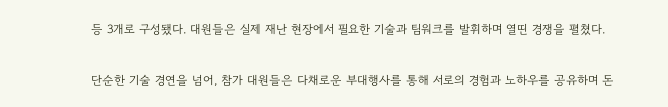등 3개로 구성됐다. 대원들은 실제 재난 현장에서 필요한 기술과 팀워크를 발휘하며 열띤 경쟁을 펼쳤다.

단순한 기술 경연을 넘어, 참가 대원들은 다채로운 부대행사를 통해 서로의 경험과 노하우를 공유하며 돈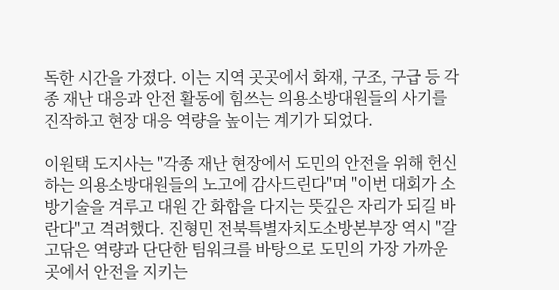독한 시간을 가졌다. 이는 지역 곳곳에서 화재, 구조, 구급 등 각종 재난 대응과 안전 활동에 힘쓰는 의용소방대원들의 사기를 진작하고 현장 대응 역량을 높이는 계기가 되었다.

이원택 도지사는 "각종 재난 현장에서 도민의 안전을 위해 헌신하는 의용소방대원들의 노고에 감사드린다"며 "이번 대회가 소방기술을 겨루고 대원 간 화합을 다지는 뜻깊은 자리가 되길 바란다"고 격려했다. 진형민 전북특별자치도소방본부장 역시 "갈고닦은 역량과 단단한 팀워크를 바탕으로 도민의 가장 가까운 곳에서 안전을 지키는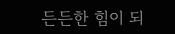든든한 힘이 되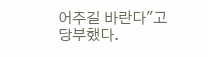어주길 바란다"고 당부했다.